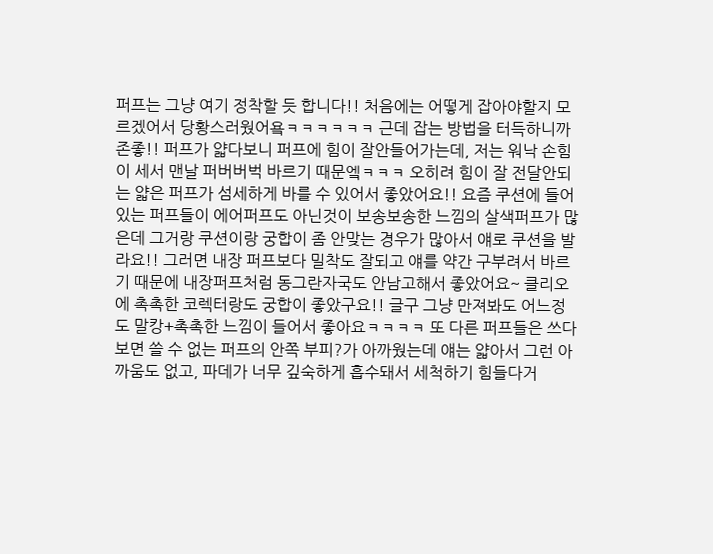퍼프는 그냥 여기 정착할 듯 합니다!! 처음에는 어떻게 잡아야할지 모르겠어서 당황스러웠어욬ㅋㅋㅋㅋㅋㅋ 근데 잡는 방법을 터득하니까 존좋!! 퍼프가 얇다보니 퍼프에 힘이 잘안들어가는데, 저는 워낙 손힘이 세서 맨날 퍼버버벅 바르기 때문엨ㅋㅋㅋ 오히려 힘이 잘 전달안되는 얇은 퍼프가 섬세하게 바를 수 있어서 좋았어요!! 요즘 쿠션에 들어있는 퍼프들이 에어퍼프도 아닌것이 보송보송한 느낌의 살색퍼프가 많은데 그거랑 쿠션이랑 궁합이 좀 안맞는 경우가 많아서 얘로 쿠션을 발라요!! 그러면 내장 퍼프보다 밀착도 잘되고 얘를 약간 구부려서 바르기 때문에 내장퍼프처럼 동그란자국도 안남고해서 좋았어요~ 클리오에 촉촉한 코렉터랑도 궁합이 좋았구요!! 글구 그냥 만져봐도 어느정도 말캉+촉촉한 느낌이 들어서 좋아요ㅋㅋㅋㅋ 또 다른 퍼프들은 쓰다보면 쓸 수 없는 퍼프의 안쪽 부피?가 아까웠는데 얘는 얇아서 그런 아까움도 없고, 파데가 너무 깊숙하게 흡수돼서 세척하기 힘들다거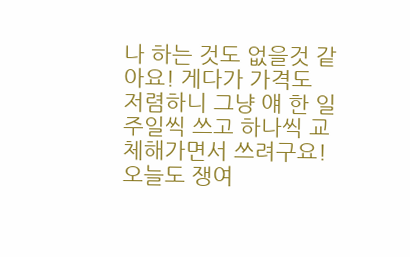나 하는 것도 없을것 같아요! 게다가 가격도 저렴하니 그냥 얘 한 일주일씩 쓰고 하나씩 교체해가면서 쓰려구요! 오늘도 쟁여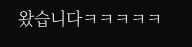왔습니다ㅋㅋㅋㅋㅋ